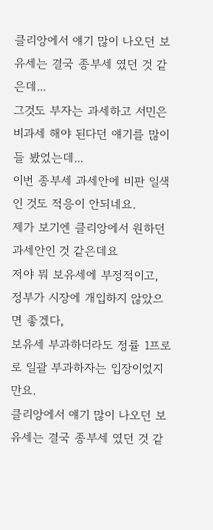클리앙에서 얘기 많이 나오던 보유세는 결국 종부세 였던 것 같은데...
그것도 부자는 과세하고 서민은 비과세 해야 된다던 얘기를 많이들 봤었는데...
이번 종부세 과세안에 비판 일색인 것도 적응이 안되네요.
제가 보기엔 클리앙에서 원하던 과세안인 것 같은데요
저야 뭐 보유세에 부정적이고, 정부가 시장에 개입하지 않았으면 좋겠다,
보유세 부과하더라도 정률 1프로로 일괄 부과하자는 입장이었지만요.
클리앙에서 얘기 많이 나오던 보유세는 결국 종부세 였던 것 같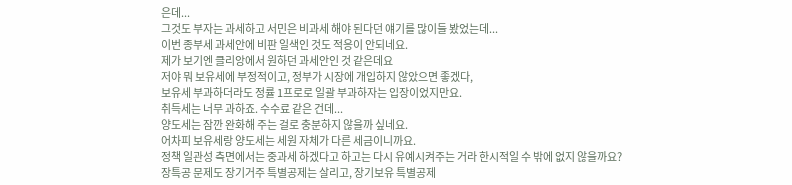은데...
그것도 부자는 과세하고 서민은 비과세 해야 된다던 얘기를 많이들 봤었는데...
이번 종부세 과세안에 비판 일색인 것도 적응이 안되네요.
제가 보기엔 클리앙에서 원하던 과세안인 것 같은데요
저야 뭐 보유세에 부정적이고, 정부가 시장에 개입하지 않았으면 좋겠다,
보유세 부과하더라도 정률 1프로로 일괄 부과하자는 입장이었지만요.
취득세는 너무 과하죠. 수수료 같은 건데...
양도세는 잠깐 완화해 주는 걸로 충분하지 않을까 싶네요.
어차피 보유세랑 양도세는 세원 자체가 다른 세금이니까요.
정책 일관성 측면에서는 중과세 하겠다고 하고는 다시 유예시켜주는 거라 한시적일 수 밖에 없지 않을까요?
장특공 문제도 장기거주 특별공제는 살리고, 장기보유 특별공제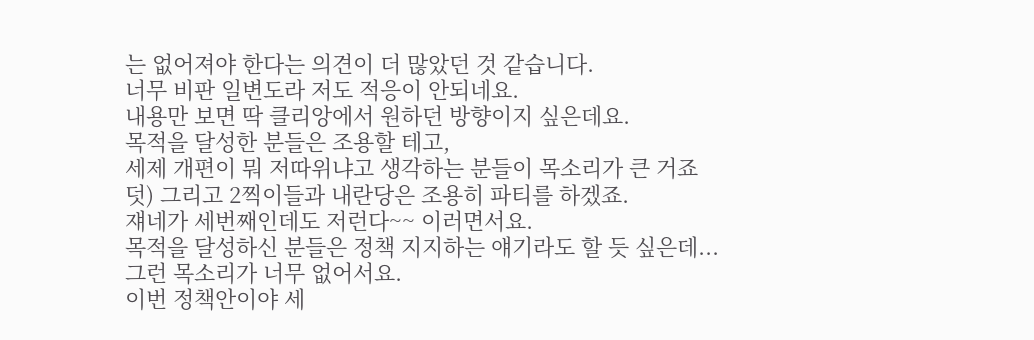는 없어져야 한다는 의견이 더 많았던 것 같습니다.
너무 비판 일변도라 저도 적응이 안되네요.
내용만 보면 딱 클리앙에서 원하던 방향이지 싶은데요.
목적을 달성한 분들은 조용할 테고,
세제 개편이 뭐 저따위냐고 생각하는 분들이 목소리가 큰 거죠
덧) 그리고 2찍이들과 내란당은 조용히 파티를 하겠죠.
쟤네가 세번째인데도 저런다~~ 이러면서요.
목적을 달성하신 분들은 정책 지지하는 얘기라도 할 듯 싶은데...
그런 목소리가 너무 없어서요.
이번 정책안이야 세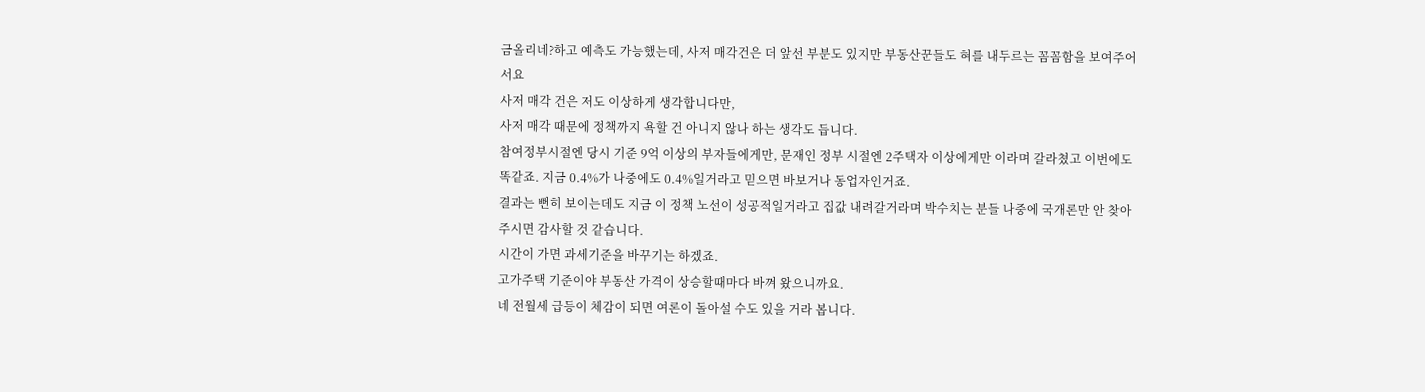금올리네?하고 예측도 가능했는데, 사저 매각건은 더 앞선 부분도 있지만 부동산꾼들도 혀를 내두르는 꼼꼼함을 보여주어서요
사저 매각 건은 저도 이상하게 생각합니다만,
사저 매각 때문에 정책까지 욕할 건 아니지 않나 하는 생각도 듭니다.
참여정부시절엔 당시 기준 9억 이상의 부자들에게만, 문재인 정부 시절엔 2주택자 이상에게만 이라며 갈라쳤고 이번에도 똑같죠. 지금 0.4%가 나중에도 0.4%일거라고 믿으면 바보거나 동업자인거죠.
결과는 뻔히 보이는데도 지금 이 정책 노선이 성공적일거라고 집값 내려갈거라며 박수치는 분들 나중에 국개론만 안 찾아주시면 감사할 것 같습니다.
시간이 가면 과세기준을 바꾸기는 하겠죠.
고가주택 기준이야 부동산 가격이 상승할때마다 바껴 왔으니까요.
네 전월세 급등이 체감이 되면 여론이 돌아설 수도 있을 거라 봅니다.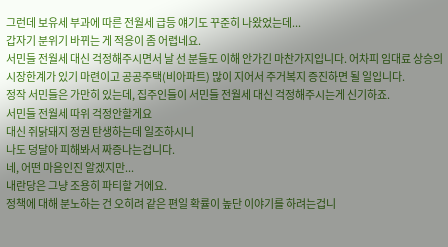그런데 보유세 부과에 따른 전월세 급등 얘기도 꾸준히 나왔었는데...
갑자기 분위기 바뀌는 게 적응이 좀 어렵네요.
서민들 전월세 대신 걱정해주시면서 날 선 분들도 이해 안가긴 마찬가지입니다. 어차피 임대료 상승의 시장한계가 있기 마련이고 공공주택(비아파트) 많이 지어서 주거복지 증진하면 될 일입니다.
정작 서민들은 가만히 있는데, 집주인들이 서민들 전월세 대신 걱정해주시는게 신기하죠.
서민들 전월세 따위 걱정안할게요
대신 쥐닭돼지 정권 탄생하는데 일조하시니
나도 덩달아 피해봐서 짜증나는겁니다.
네, 어떤 마음인진 알겠지만...
내란당은 그냥 조용히 파티할 거에요.
정책에 대해 분노하는 건 오히려 같은 편일 확률이 높단 이야기를 하려는겁니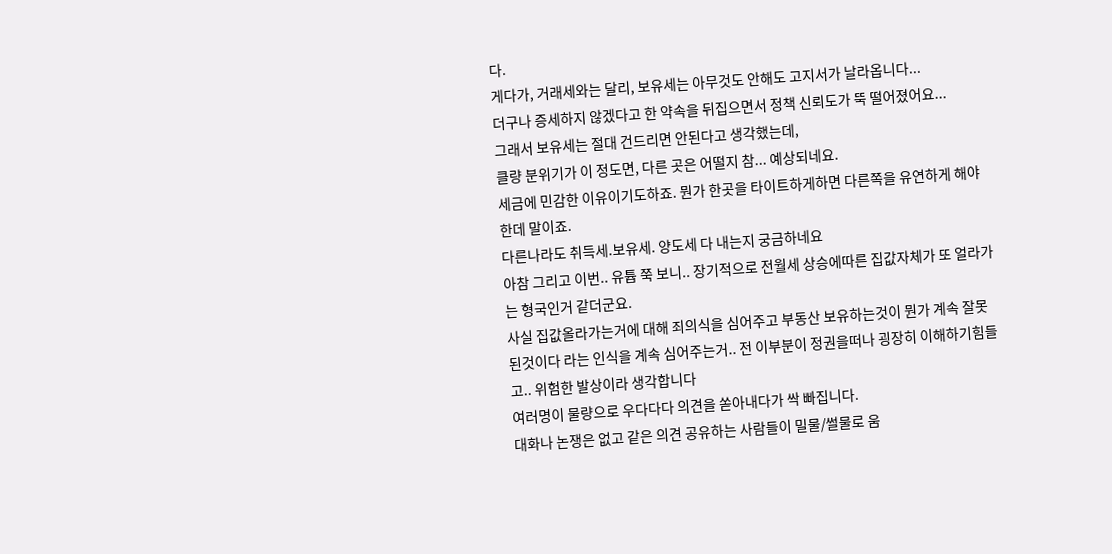다.
게다가, 거래세와는 달리, 보유세는 아무것도 안해도 고지서가 날라옵니다...
더구나 증세하지 않겠다고 한 약속을 뒤집으면서 정책 신뢰도가 뚝 떨어졌어요...
그래서 보유세는 절대 건드리면 안된다고 생각했는데,
클량 분위기가 이 정도면, 다른 곳은 어떨지 참... 예상되네요.
세금에 민감한 이유이기도하죠. 뭔가 한곳을 타이트하게하면 다른쪽을 유연하게 해야한데 말이죠.
다른나라도 취득세.보유세. 양도세 다 내는지 궁금하네요
아참 그리고 이번.. 유튭 쭉 보니.. 장기적으로 전월세 상승에따른 집값자체가 또 얼라가는 형국인거 같더군요.
사실 집값올라가는거에 대해 죄의식을 심어주고 부동산 보유하는것이 뭔가 계속 잘못된것이다 라는 인식을 계속 심어주는거.. 전 이부분이 정권을떠나 굉장히 이해하기힘들고.. 위험한 발상이라 생각합니다
여러명이 물량으로 우다다다 의견을 쏟아내다가 싹 빠집니다.
대화나 논쟁은 없고 같은 의견 공유하는 사람들이 밀물/썰물로 움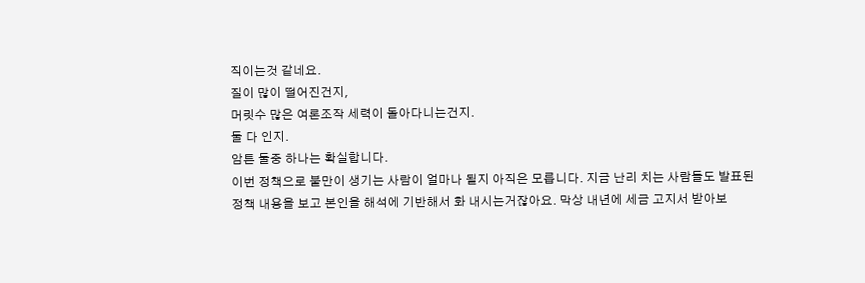직이는것 같네요.
질이 많이 떨어진건지,
머릿수 많은 여론조작 세력이 돌아다니는건지.
둘 다 인지.
암튼 둘중 하나는 확실합니다.
이번 정책으로 불만이 생기는 사람이 얼마나 될지 아직은 모릅니다. 지금 난리 치는 사람들도 발표된 정책 내용을 보고 본인을 해석에 기반해서 화 내시는거잖아요. 막상 내년에 세금 고지서 받아보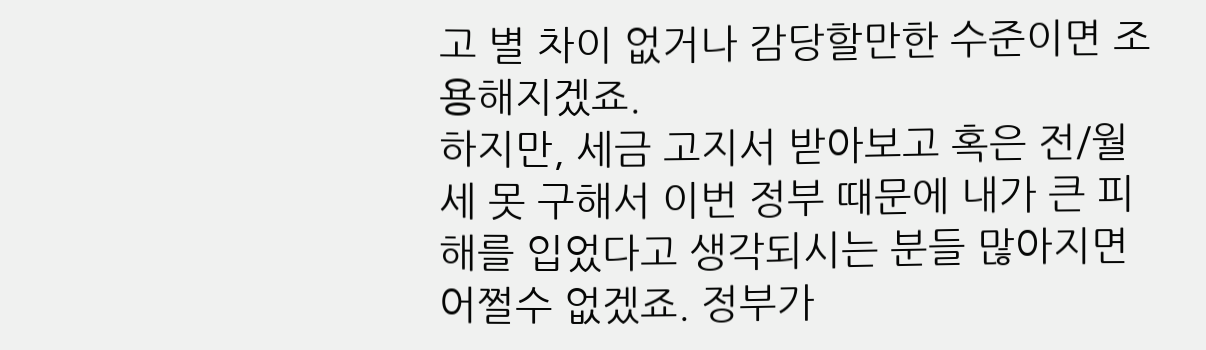고 별 차이 없거나 감당할만한 수준이면 조용해지겠죠.
하지만, 세금 고지서 받아보고 혹은 전/월세 못 구해서 이번 정부 때문에 내가 큰 피해를 입었다고 생각되시는 분들 많아지면 어쩔수 없겠죠. 정부가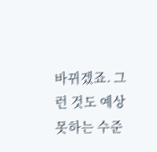바뀌겠죠. 그런 것도 예상 못하는 수준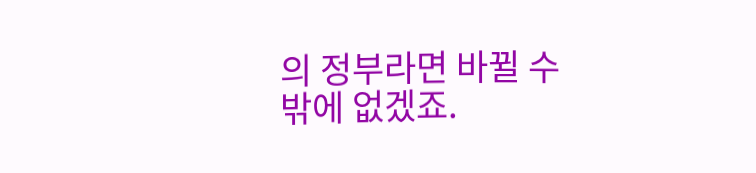의 정부라면 바뀔 수 밖에 없겠죠.